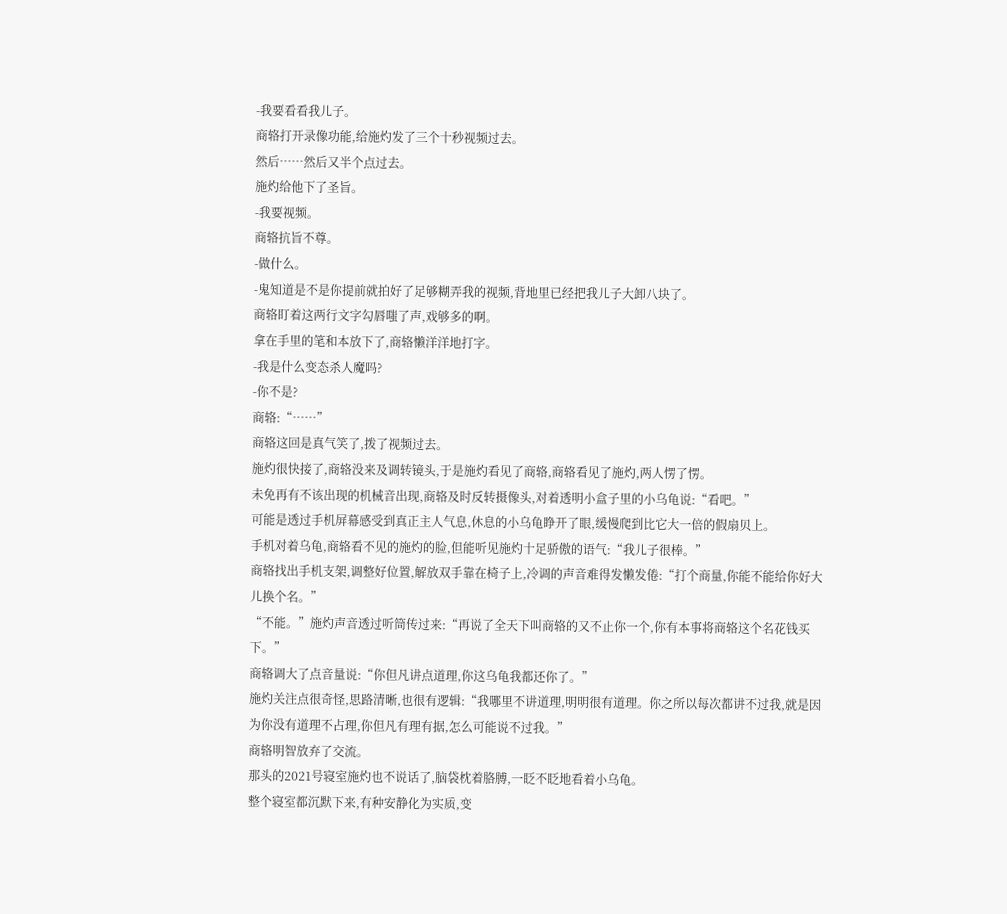-我要看看我儿子。
商辂打开录像功能,给施灼发了三个十秒视频过去。
然后……然后又半个点过去。
施灼给他下了圣旨。
-我要视频。
商辂抗旨不尊。
-做什么。
-鬼知道是不是你提前就拍好了足够糊弄我的视频,背地里已经把我儿子大卸八块了。
商辂盯着这两行文字勾唇嗤了声,戏够多的啊。
拿在手里的笔和本放下了,商辂懒洋洋地打字。
-我是什么变态杀人魔吗?
-你不是?
商辂:“……”
商辂这回是真气笑了,拨了视频过去。
施灼很快接了,商辂没来及调转镜头,于是施灼看见了商辂,商辂看见了施灼,两人愣了愣。
未免再有不该出现的机械音出现,商辂及时反转摄像头,对着透明小盒子里的小乌龟说:“看吧。”
可能是透过手机屏幕感受到真正主人气息,休息的小乌龟睁开了眼,缓慢爬到比它大一倍的假扇贝上。
手机对着乌龟,商辂看不见的施灼的脸,但能听见施灼十足骄傲的语气:“我儿子很棒。”
商辂找出手机支架,调整好位置,解放双手靠在椅子上,冷调的声音难得发懒发倦:“打个商量,你能不能给你好大儿换个名。”
“不能。”施灼声音透过听筒传过来:“再说了全天下叫商辂的又不止你一个,你有本事将商辂这个名花钱买下。”
商辂调大了点音量说:“你但凡讲点道理,你这乌龟我都还你了。”
施灼关注点很奇怪,思路清晰,也很有逻辑:“我哪里不讲道理,明明很有道理。你之所以每次都讲不过我,就是因为你没有道理不占理,你但凡有理有据,怎么可能说不过我。”
商辂明智放弃了交流。
那头的2021号寝室施灼也不说话了,脑袋枕着胳膊,一眨不眨地看着小乌龟。
整个寝室都沉默下来,有种安静化为实质,变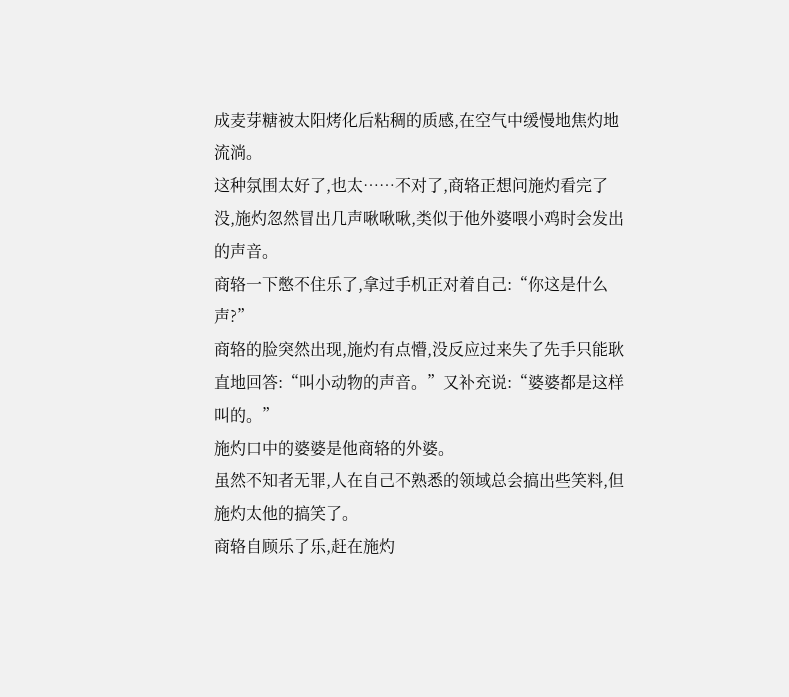成麦芽糖被太阳烤化后粘稠的质感,在空气中缓慢地焦灼地流淌。
这种氛围太好了,也太……不对了,商辂正想问施灼看完了没,施灼忽然冒出几声啾啾啾,类似于他外婆喂小鸡时会发出的声音。
商辂一下憋不住乐了,拿过手机正对着自己:“你这是什么声?”
商辂的脸突然出现,施灼有点懵,没反应过来失了先手只能耿直地回答:“叫小动物的声音。”又补充说:“婆婆都是这样叫的。”
施灼口中的婆婆是他商辂的外婆。
虽然不知者无罪,人在自己不熟悉的领域总会搞出些笑料,但施灼太他的搞笑了。
商辂自顾乐了乐,赶在施灼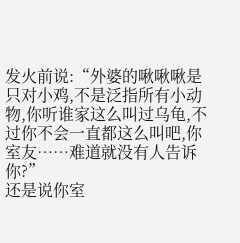发火前说:“外婆的啾啾啾是只对小鸡,不是泛指所有小动物,你听谁家这么叫过乌龟,不过你不会一直都这么叫吧,你室友……难道就没有人告诉你?”
还是说你室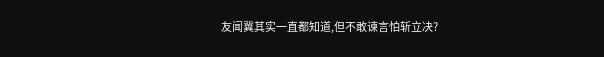友闻冀其实一直都知道,但不敢谏言怕斩立决?